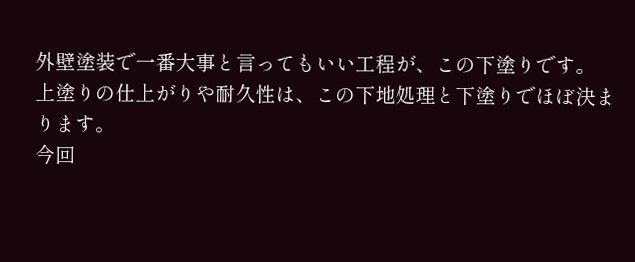外壁塗装で一番大事と言ってもいい工程が、この下塗りです。
上塗りの仕上がりや耐久性は、この下地処理と下塗りでほぼ決まります。
今回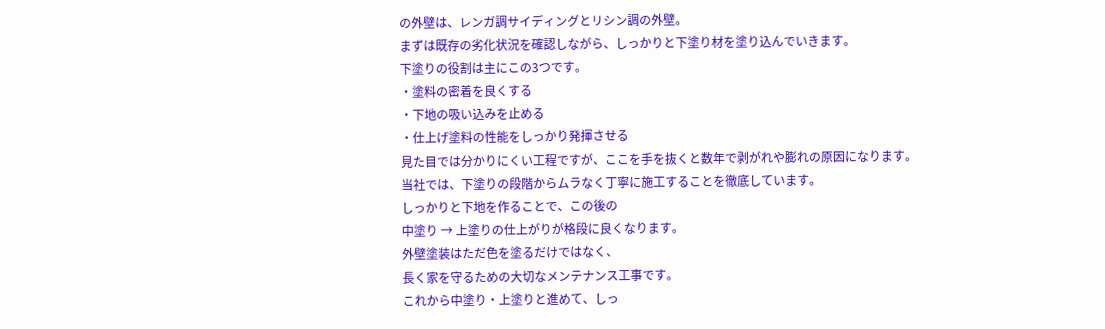の外壁は、レンガ調サイディングとリシン調の外壁。
まずは既存の劣化状況を確認しながら、しっかりと下塗り材を塗り込んでいきます。
下塗りの役割は主にこの3つです。
・塗料の密着を良くする
・下地の吸い込みを止める
・仕上げ塗料の性能をしっかり発揮させる
見た目では分かりにくい工程ですが、ここを手を抜くと数年で剥がれや膨れの原因になります。
当社では、下塗りの段階からムラなく丁寧に施工することを徹底しています。
しっかりと下地を作ることで、この後の
中塗り → 上塗りの仕上がりが格段に良くなります。
外壁塗装はただ色を塗るだけではなく、
長く家を守るための大切なメンテナンス工事です。
これから中塗り・上塗りと進めて、しっ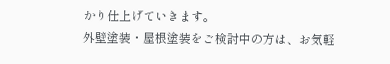かり仕上げていきます。
外壁塗装・屋根塗装をご検討中の方は、お気軽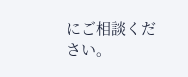にご相談ください。